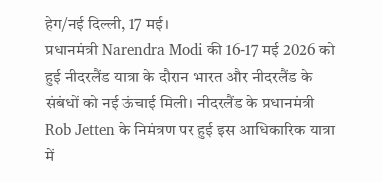हेग/नई दिल्ली, 17 मई।
प्रधानमंत्री Narendra Modi की 16-17 मई 2026 को हुई नीदरलैंड यात्रा के दौरान भारत और नीदरलैंड के संबंधों को नई ऊंचाई मिली। नीदरलैंड के प्रधानमंत्री Rob Jetten के निमंत्रण पर हुई इस आधिकारिक यात्रा में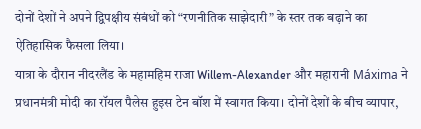दोनों देशों ने अपने द्विपक्षीय संबंधों को “रणनीतिक साझेदारी” के स्तर तक बढ़ाने का ऐतिहासिक फैसला लिया।
यात्रा के दौरान नीदरलैंड के महामहिम राजा Willem-Alexander और महारानी Máxima ने प्रधानमंत्री मोदी का रॉयल पैलेस हुइस टेन बॉश में स्वागत किया। दोनों देशों के बीच व्यापार,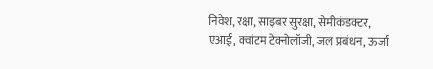निवेश, रक्षा, साइबर सुरक्षा, सेमीकंडक्टर, एआई, क्वांटम टेक्नोलॉजी, जल प्रबंधन, ऊर्जा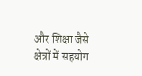और शिक्षा जैसे क्षेत्रों में सहयोग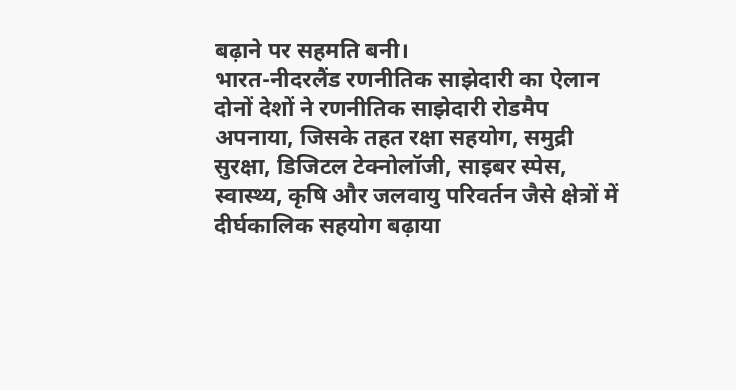बढ़ाने पर सहमति बनी।
भारत-नीदरलैंड रणनीतिक साझेदारी का ऐलान
दोनों देशों ने रणनीतिक साझेदारी रोडमैप अपनाया, जिसके तहत रक्षा सहयोग, समुद्री सुरक्षा, डिजिटल टेक्नोलॉजी, साइबर स्पेस, स्वास्थ्य, कृषि और जलवायु परिवर्तन जैसे क्षेत्रों में दीर्घकालिक सहयोग बढ़ाया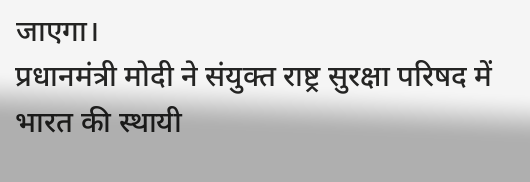जाएगा।
प्रधानमंत्री मोदी ने संयुक्त राष्ट्र सुरक्षा परिषद में भारत की स्थायी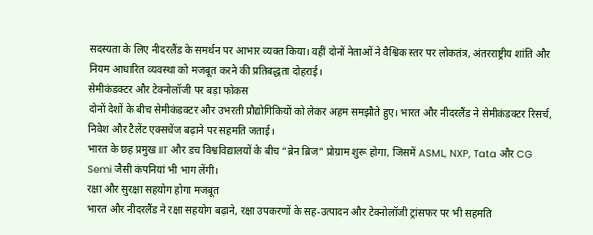सदस्यता के लिए नीदरलैंड के समर्थन पर आभार व्यक्त किया। वहीं दोनों नेताओं ने वैश्विक स्तर पर लोकतंत्र, अंतरराष्ट्रीय शांति और नियम आधारित व्यवस्था को मजबूत करने की प्रतिबद्धता दोहराई।
सेमीकंडक्टर और टेक्नोलॉजी पर बड़ा फोकस
दोनों देशों के बीच सेमीकंडक्टर और उभरती प्रौद्योगिकियों को लेकर अहम समझौते हुए। भारत और नीदरलैंड ने सेमीकंडक्टर रिसर्च, निवेश और टैलेंट एक्सचेंज बढ़ाने पर सहमति जताई।
भारत के छह प्रमुख IIT और डच विश्वविद्यालयों के बीच “ब्रेन ब्रिज” प्रोग्राम शुरू होगा, जिसमें ASML, NXP, Tata और CG Semi जैसी कंपनियां भी भाग लेंगी।
रक्षा और सुरक्षा सहयोग होगा मजबूत
भारत और नीदरलैंड ने रक्षा सहयोग बढ़ाने, रक्षा उपकरणों के सह-उत्पादन और टेक्नोलॉजी ट्रांसफर पर भी सहमति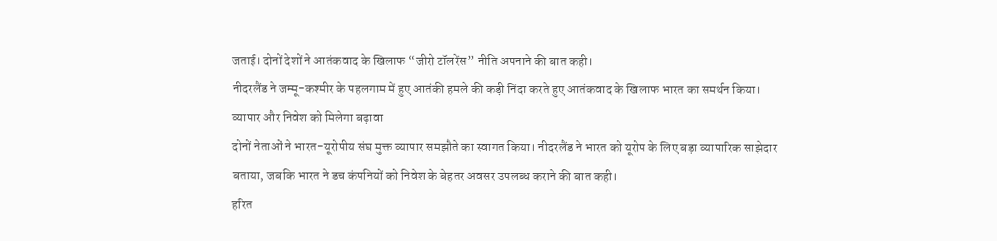जताई। दोनों देशों ने आतंकवाद के खिलाफ “जीरो टॉलरेंस” नीति अपनाने की बात कही।
नीदरलैंड ने जम्मू-कश्मीर के पहलगाम में हुए आतंकी हमले की कड़ी निंदा करते हुए आतंकवाद के खिलाफ भारत का समर्थन किया।
व्यापार और निवेश को मिलेगा बढ़ावा
दोनों नेताओं ने भारत-यूरोपीय संघ मुक्त व्यापार समझौते का स्वागत किया। नीदरलैंड ने भारत को यूरोप के लिए बड़ा व्यापारिक साझेदार बताया, जबकि भारत ने डच कंपनियों को निवेश के बेहतर अवसर उपलब्ध कराने की बात कही।
हरित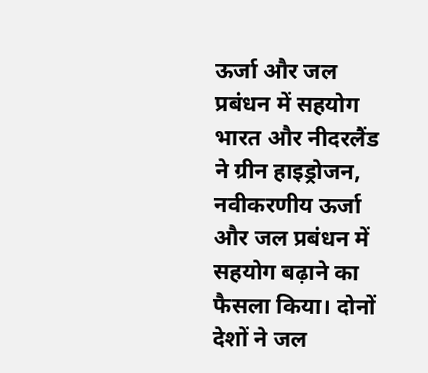ऊर्जा और जल प्रबंधन में सहयोग
भारत और नीदरलैंड ने ग्रीन हाइड्रोजन, नवीकरणीय ऊर्जा और जल प्रबंधन में सहयोग बढ़ाने का फैसला किया। दोनों देशों ने जल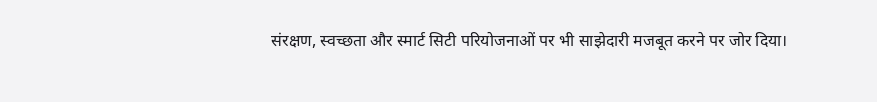संरक्षण, स्वच्छता और स्मार्ट सिटी परियोजनाओं पर भी साझेदारी मजबूत करने पर जोर दिया।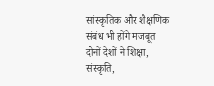सांस्कृतिक और शैक्षणिक संबंध भी होंगे मजबूत
दोनों देशों ने शिक्षा, संस्कृति,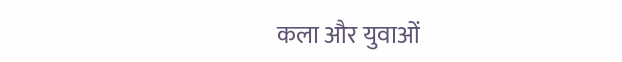कला और युवाओं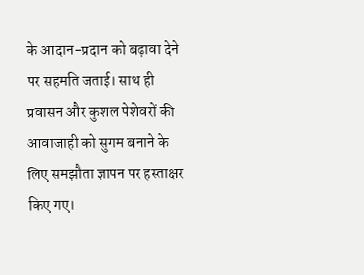के आदान-प्रदान को बढ़ावा देने पर सहमति जताई। साथ ही प्रवासन और कुशल पेशेवरों की आवाजाही को सुगम बनाने के लिए समझौता ज्ञापन पर हस्ताक्षर किए गए।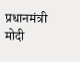प्रधानमंत्री मोदी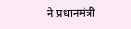ने प्रधानमंत्री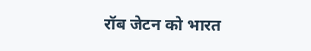रॉब जेटन को भारत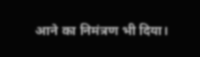आने का निमंत्रण भी दिया।